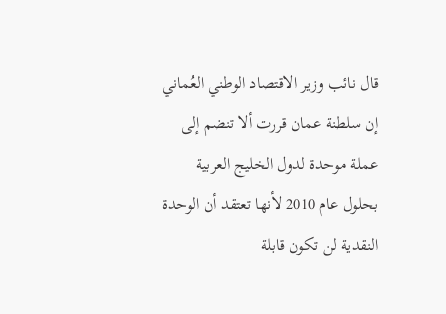قال نائب وزير الاقتصاد الوطني العُماني إن سلطنة عمان قررت ألا تنضم إلى عملة موحدة لدول الخليج العربية بحلول عام 2010 لأنها تعتقد أن الوحدة النقدية لن تكون قابلة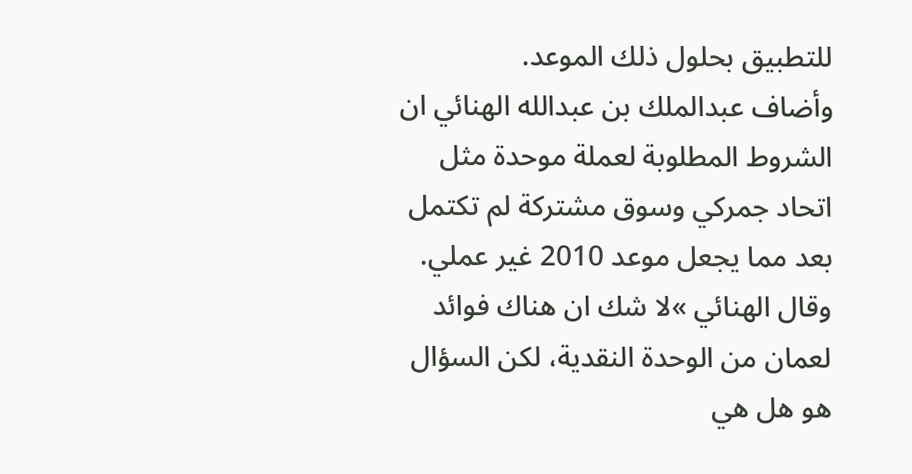للتطبيق بحلول ذلك الموعد.
وأضاف عبدالملك بن عبدالله الهنائي ان الشروط المطلوبة لعملة موحدة مثل اتحاد جمركي وسوق مشتركة لم تكتمل بعد مما يجعل موعد 2010 غير عملي. وقال الهنائي »لا شك ان هناك فوائد لعمان من الوحدة النقدية، لكن السؤال هو هل هي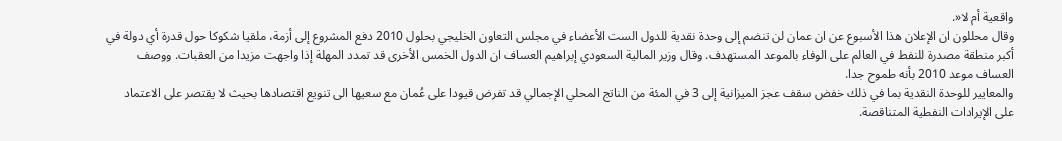واقعية أم لا«.
وقال محللون ان الإعلان هذا الأسبوع عن ان عمان لن تنضم إلى وحدة نقدية للدول الست الأعضاء في مجلس التعاون الخليجي بحلول 2010 دفع المشروع إلى أزمة، ملقيا شكوكا حول قدرة أي دولة في أكبر منطقة مصدرة للنفط في العالم على الوفاء بالموعد المستهدف. وقال وزير المالية السعودي إبراهيم العساف ان الدول الخمس الأخرى قد تمدد المهلة إذا واجهت مزيدا من العقبات. ووصف العساف موعد 2010 بأنه طموح جدا.
والمعايير للوحدة النقدية بما في ذلك خفض سقف عجز الميزانية إلى 3 في المئة من الناتج المحلي الإجمالي قد تفرض قيودا على عُمان مع سعيها الى تنويع اقتصادها بحيث لا يقتصر على الاعتماد على الإيرادات النفطية المتناقصة.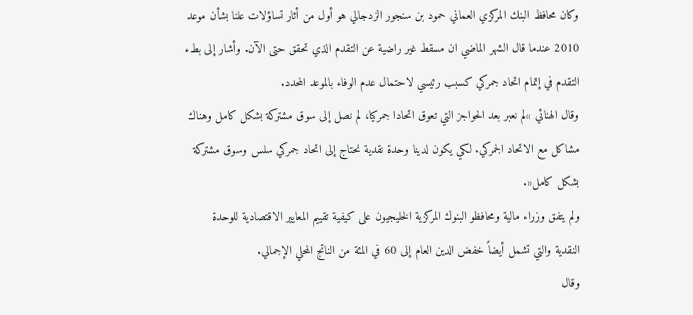وكان محافظ البنك المركزي العماني حمود بن سنجور الزدجالي هو أول من أثار تساؤلات علنا بشأن موعد 2010 عندما قال الشهر الماضي ان مسقط غير راضية عن التقدم الذي تحقق حتى الآن. وأشار إلى بطء التقدم في إتمام اتحاد جمركي كسبب رئيسي لاحتمال عدم الوفاء بالموعد المحدد.
وقال الهنائي »لم نعبر بعد الحواجز التي تعوق اتحادا جمركيا، لم نصل إلى سوق مشتركة بشكل كامل وهناك مشاكل مع الاتحاد الجمركي. لكي يكون لدينا وحدة نقدية نحتاج إلى اتحاد جمركي سلس وسوق مشتركة بشكل كامل«.
ولم يتفق وزراء مالية ومحافظو البنوك المركزية الخليجيون على كيفية تقييم المعايير الاقتصادية للوحدة النقدية والتي تشمل أيضاً خفض الدين العام إلى 60 في المئة من الناتج المحلي الإجمالي.
وقال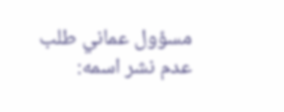مسؤول عماني طلب عدم نشر اسمه: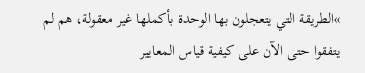»الطريقة التي يتعجلون بها الوحدة بأكملها غير معقولة، هم لم يتفقوا حتى الآن على كيفية قياس المعايير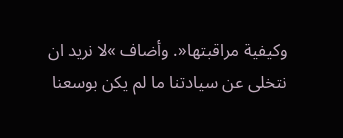وكيفية مراقبتها«. وأضاف »لا نريد ان نتخلى عن سيادتنا ما لم يكن بوسعنا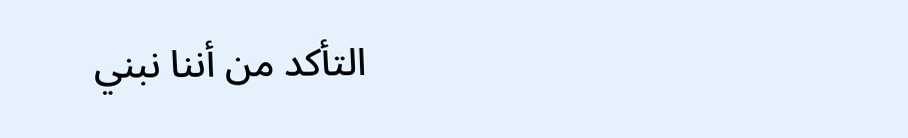التأكد من أننا نبني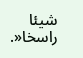شيئا راسخا«.